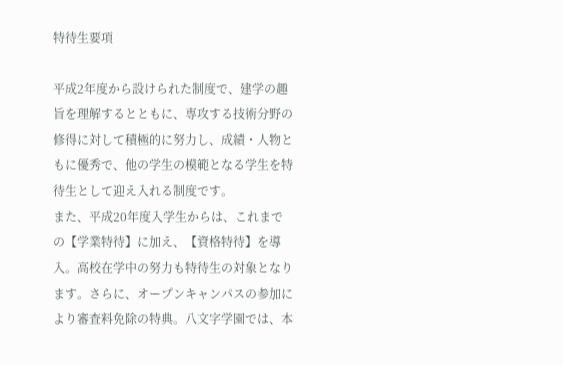特待生要項

平成2年度から設けられた制度で、建学の趣旨を理解するとともに、専攻する技術分野の修得に対して積極的に努力し、成績・人物ともに優秀で、他の学生の模範となる学生を特待生として迎え入れる制度です。
また、平成20年度入学生からは、これまでの【学業特待】に加え、【資格特待】を導入。高校在学中の努力も特待生の対象となります。さらに、オープンキャンパスの参加により審査料免除の特典。八文字学園では、本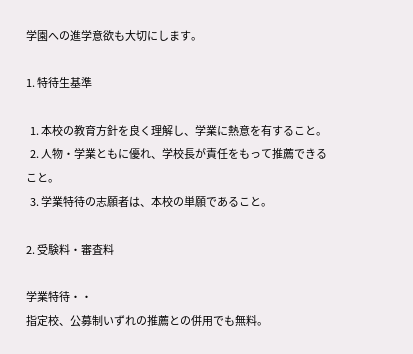学園への進学意欲も大切にします。

1. 特待生基準

  1. 本校の教育方針を良く理解し、学業に熱意を有すること。
  2. 人物・学業ともに優れ、学校長が責任をもって推薦できること。
  3. 学業特待の志願者は、本校の単願であること。

2. 受験料・審査料

学業特待・・
指定校、公募制いずれの推薦との併用でも無料。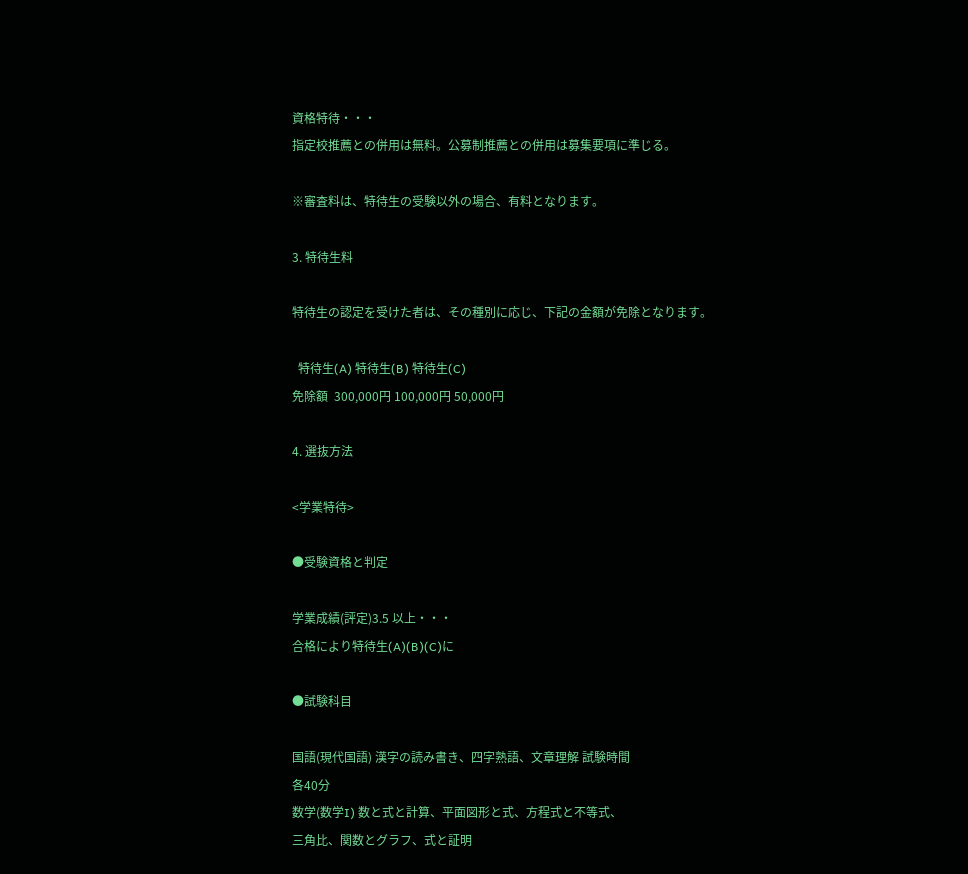資格特待・・・
指定校推薦との併用は無料。公募制推薦との併用は募集要項に準じる。

※審査料は、特待生の受験以外の場合、有料となります。

3. 特待生料

特待生の認定を受けた者は、その種別に応じ、下記の金額が免除となります。

  特待生(A) 特待生(B) 特待生(C)
免除額  300,000円 100,000円 50,000円

4. 選抜方法

<学業特待>

●受験資格と判定

学業成績(評定)3.5 以上・・・
合格により特待生(A)(B)(C)に

●試験科目

国語(現代国語) 漢字の読み書き、四字熟語、文章理解 試験時間
各40分
数学(数学I) 数と式と計算、平面図形と式、方程式と不等式、
三角比、関数とグラフ、式と証明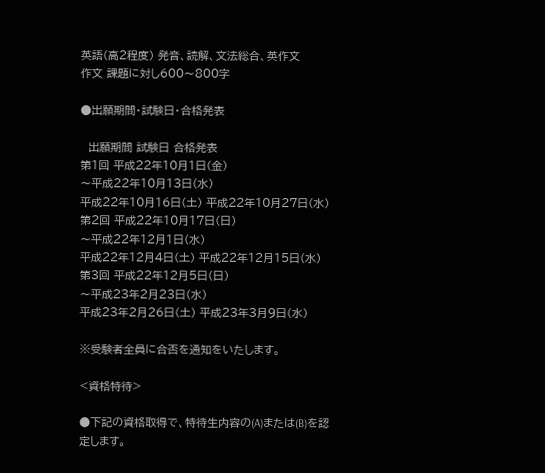英語(高2程度) 発音、読解、文法総合、英作文
作文 課題に対し600〜800字

●出願期間・試験日・合格発表

  出願期間 試験日 合格発表
第1回 平成22年10月1日(金)
〜平成22年10月13日(水)
平成22年10月16日(土) 平成22年10月27日(水)
第2回 平成22年10月17日(日)
〜平成22年12月1日(水)
平成22年12月4日(土) 平成22年12月15日(水)
第3回 平成22年12月5日(日)
〜平成23年2月23日(水)
平成23年2月26日(土) 平成23年3月9日(水)

※受験者全員に合否を通知をいたします。

<資格特待>

●下記の資格取得で、特待生内容の(A)または(B)を認定します。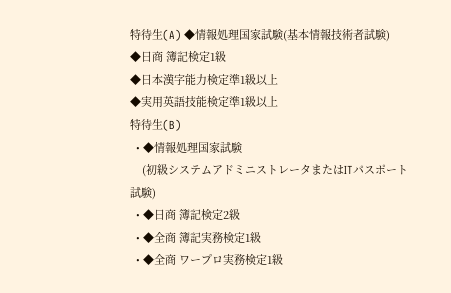特待生(A) ◆情報処理国家試験(基本情報技術者試験)
◆日商 簿記検定1級
◆日本漢字能力検定準1級以上
◆実用英語技能検定準1級以上
特待生(B)
  • ◆情報処理国家試験
    (初級システムアドミニストレータまたはITパスポート試験)
  • ◆日商 簿記検定2級
  • ◆全商 簿記実務検定1級
  • ◆全商 ワープロ実務検定1級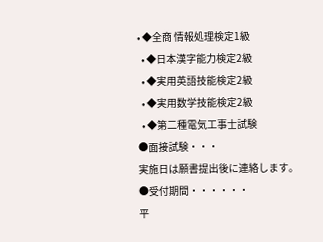• ◆全商 情報処理検定1級
  • ◆日本漢字能力検定2級
  • ◆実用英語技能検定2級
  • ◆実用数学技能検定2級
  • ◆第二種電気工事士試験
●面接試験・・・
実施日は願書提出後に連絡します。
●受付期間・・・・・・
平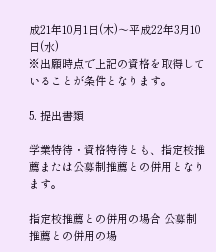成21年10月1日(木)〜平成22年3月10日(水)
※出願時点で上記の資格を取得していることが条件となります。

5. 提出書類

学業特待・資格特待とも、指定校推薦または公募制推薦との併用となります。

指定校推薦との併用の場合 公募制推薦との併用の場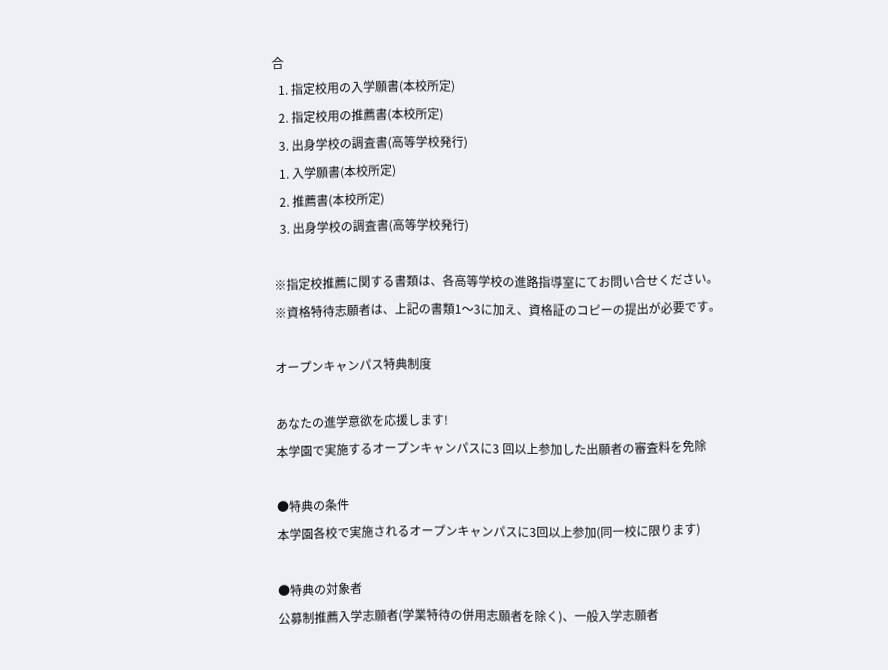合
  1. 指定校用の入学願書(本校所定)
  2. 指定校用の推薦書(本校所定)
  3. 出身学校の調査書(高等学校発行)
  1. 入学願書(本校所定)
  2. 推薦書(本校所定)
  3. 出身学校の調査書(高等学校発行)

※指定校推薦に関する書類は、各高等学校の進路指導室にてお問い合せください。
※資格特待志願者は、上記の書類1〜3に加え、資格証のコピーの提出が必要です。

オープンキャンパス特典制度

あなたの進学意欲を応援します!
本学園で実施するオープンキャンパスに3 回以上参加した出願者の審査料を免除

●特典の条件
本学園各校で実施されるオープンキャンパスに3回以上参加(同一校に限ります)

●特典の対象者
公募制推薦入学志願者(学業特待の併用志願者を除く)、一般入学志願者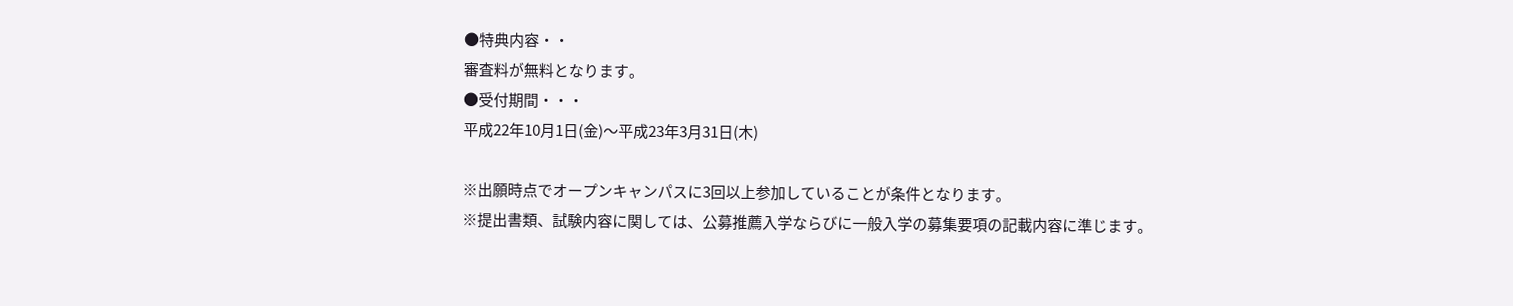●特典内容・・
審査料が無料となります。
●受付期間・・・
平成22年10月1日(金)〜平成23年3月31日(木)

※出願時点でオープンキャンパスに3回以上参加していることが条件となります。
※提出書類、試験内容に関しては、公募推薦入学ならびに一般入学の募集要項の記載内容に準じます。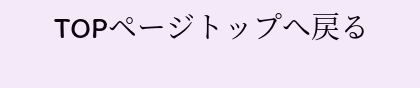TOPページトップへ戻る